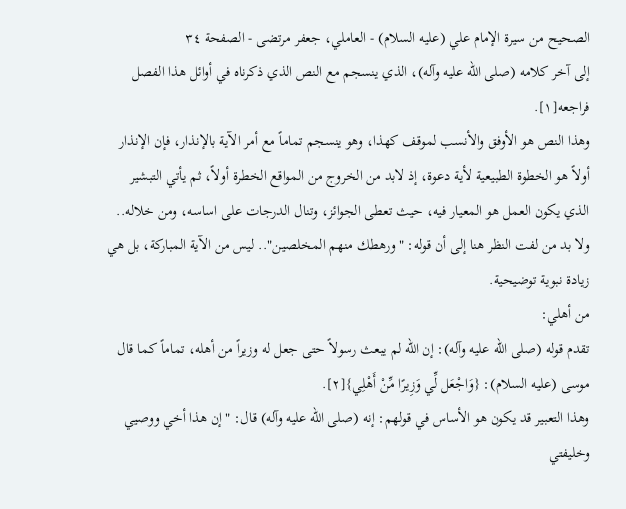الصحيح من سيرة الإمام علي (عليه السلام) - العاملي، جعفر مرتضى - الصفحة ٣٤
إلى آخر كلامه (صلى الله عليه وآله)، الذي ينسجم مع النص الذي ذكرناه في أوائل هذا الفصل فراجعه[١].
وهذا النص هو الأوفق والأنسب لموقف كهذا، وهو ينسجم تماماً مع أمر الآية بالإنذار، فإن الإنذار أولاً هو الخطوة الطبيعية لأية دعوة، إذ لابد من الخروج من المواقع الخطرة أولاً، ثم يأتي التبشير الذي يكون العمل هو المعيار فيه، حيث تعطى الجوائز، وتنال الدرجات على اساسه، ومن خلاله..
ولا بد من لفت النظر هنا إلى أن قوله: "ورهطك منهم المخلصين".. ليس من الآية المباركة، بل هي زيادة نبوية توضيحية.
من أهلي:
تقدم قوله (صلى الله عليه وآله): إن الله لم يبعث رسولاً حتى جعل له وزيراً من أهله، تماماً كما قال موسى (عليه السلام): {وَاجْعَل لِّي وَزِيرًا مِّنْ أَهْلِي}[٢].
وهذا التعبير قد يكون هو الأساس في قولهم: إنه (صلى الله عليه وآله) قال: "إن هذا أخي ووصيي وخليفتي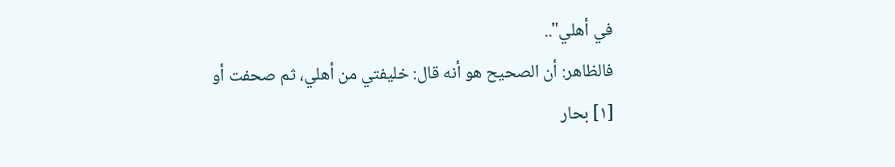في أهلي"..
فالظاهر: أن الصحيح هو أنه قال: خليفتي من أهلي، ثم صحفت أو
[١] بحار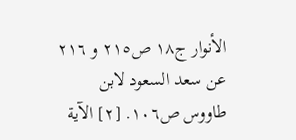الأنوار ج١٨ ص٢١٥ و ٢١٦ عن سعد السعود لابن طاووس ص١٠٦. [٢] الآية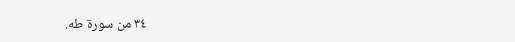٣٤ من سورة طه.